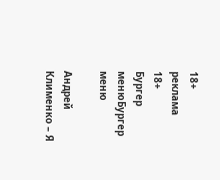18+
реклама
18+
Бургер менюБургер меню

Андрей Клименко – Я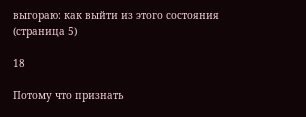выгораю: как выйти из этого состояния (страница 5)

18

Потому что признать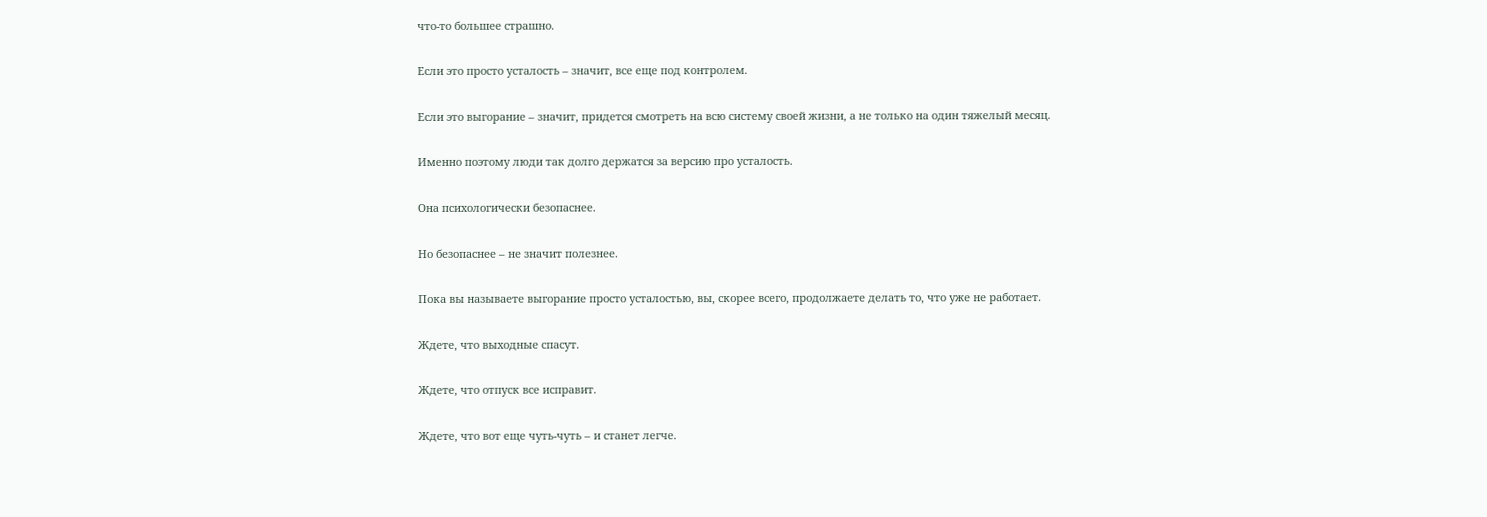что-то большее страшно.

Если это просто усталость – значит, все еще под контролем.

Если это выгорание – значит, придется смотреть на всю систему своей жизни, а не только на один тяжелый месяц.

Именно поэтому люди так долго держатся за версию про усталость.

Она психологически безопаснее.

Но безопаснее – не значит полезнее.

Пока вы называете выгорание просто усталостью, вы, скорее всего, продолжаете делать то, что уже не работает.

Ждете, что выходные спасут.

Ждете, что отпуск все исправит.

Ждете, что вот еще чуть-чуть – и станет легче.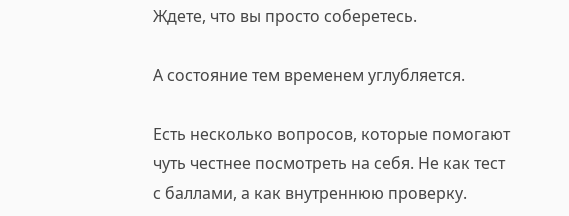Ждете, что вы просто соберетесь.

А состояние тем временем углубляется.

Есть несколько вопросов, которые помогают чуть честнее посмотреть на себя. Не как тест с баллами, а как внутреннюю проверку.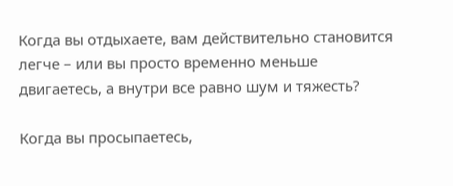Когда вы отдыхаете, вам действительно становится легче – или вы просто временно меньше двигаетесь, а внутри все равно шум и тяжесть?

Когда вы просыпаетесь,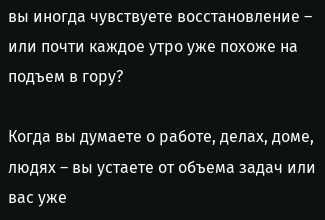вы иногда чувствуете восстановление – или почти каждое утро уже похоже на подъем в гору?

Когда вы думаете о работе, делах, доме, людях – вы устаете от объема задач или вас уже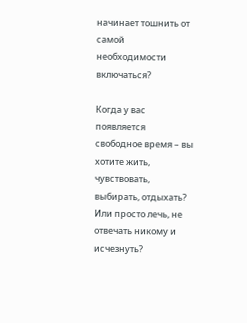начинает тошнить от самой необходимости включаться?

Когда у вас появляется свободное время – вы хотите жить, чувствовать, выбирать, отдыхать? Или просто лечь, не отвечать никому и исчезнуть?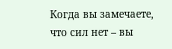Когда вы замечаете, что сил нет – вы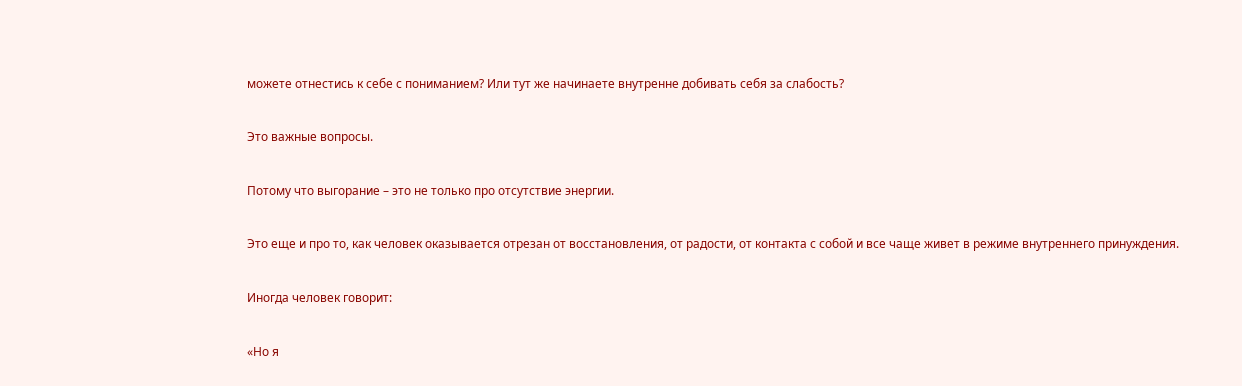можете отнестись к себе с пониманием? Или тут же начинаете внутренне добивать себя за слабость?

Это важные вопросы.

Потому что выгорание – это не только про отсутствие энергии.

Это еще и про то, как человек оказывается отрезан от восстановления, от радости, от контакта с собой и все чаще живет в режиме внутреннего принуждения.

Иногда человек говорит:

«Но я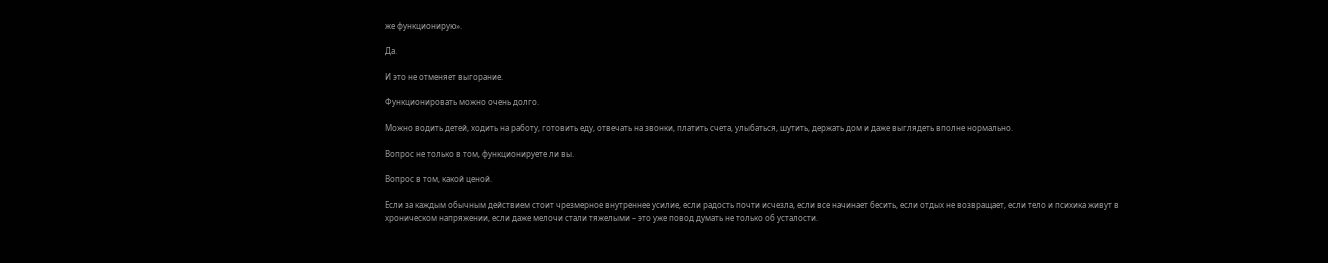же функционирую».

Да.

И это не отменяет выгорание.

Функционировать можно очень долго.

Можно водить детей, ходить на работу, готовить еду, отвечать на звонки, платить счета, улыбаться, шутить, держать дом и даже выглядеть вполне нормально.

Вопрос не только в том, функционируете ли вы.

Вопрос в том, какой ценой.

Если за каждым обычным действием стоит чрезмерное внутреннее усилие, если радость почти исчезла, если все начинает бесить, если отдых не возвращает, если тело и психика живут в хроническом напряжении, если даже мелочи стали тяжелыми – это уже повод думать не только об усталости.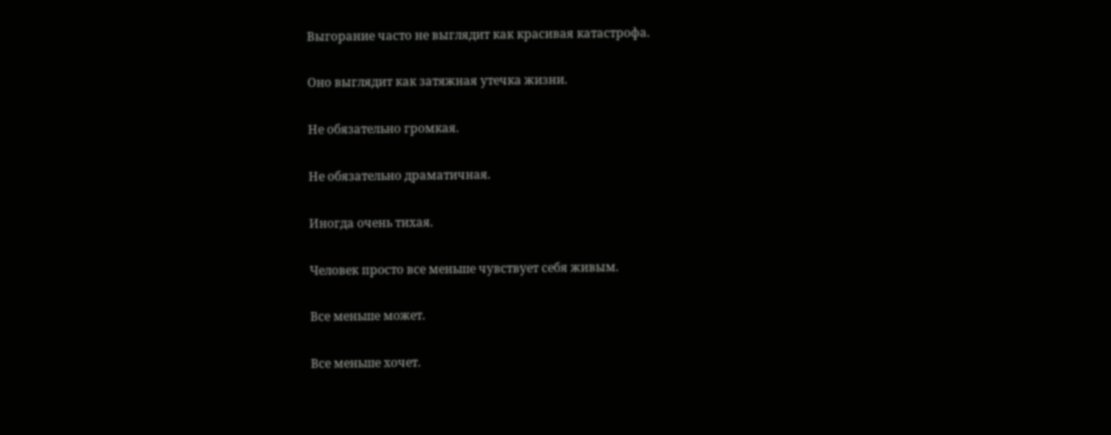Выгорание часто не выглядит как красивая катастрофа.

Оно выглядит как затяжная утечка жизни.

Не обязательно громкая.

Не обязательно драматичная.

Иногда очень тихая.

Человек просто все меньше чувствует себя живым.

Все меньше может.

Все меньше хочет.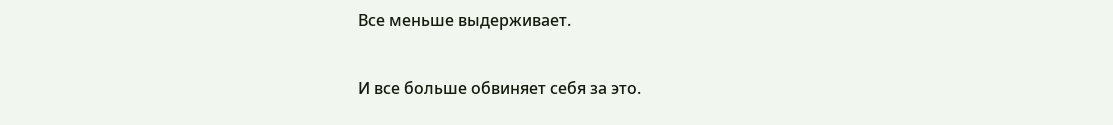Все меньше выдерживает.

И все больше обвиняет себя за это.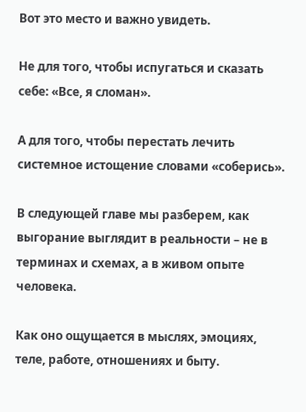Вот это место и важно увидеть.

Не для того, чтобы испугаться и сказать себе: «Все, я сломан».

А для того, чтобы перестать лечить системное истощение словами «соберись».

В следующей главе мы разберем, как выгорание выглядит в реальности – не в терминах и схемах, а в живом опыте человека.

Как оно ощущается в мыслях, эмоциях, теле, работе, отношениях и быту.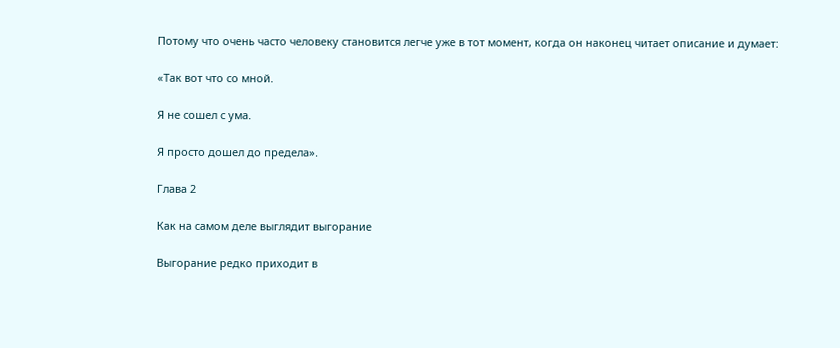Потому что очень часто человеку становится легче уже в тот момент, когда он наконец читает описание и думает:

«Так вот что со мной.

Я не сошел с ума.

Я просто дошел до предела».

Глава 2

Как на самом деле выглядит выгорание

Выгорание редко приходит в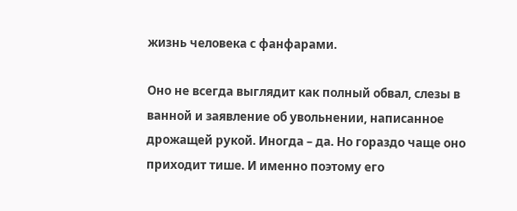жизнь человека с фанфарами.

Оно не всегда выглядит как полный обвал, слезы в ванной и заявление об увольнении, написанное дрожащей рукой. Иногда – да. Но гораздо чаще оно приходит тише. И именно поэтому его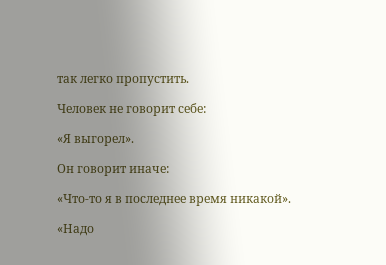так легко пропустить.

Человек не говорит себе:

«Я выгорел».

Он говорит иначе:

«Что-то я в последнее время никакой».

«Надо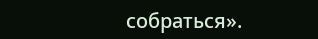собраться».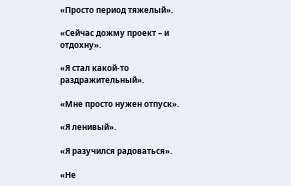«Просто период тяжелый».

«Сейчас дожму проект – и отдохну».

«Я стал какой-то раздражительный».

«Мне просто нужен отпуск».

«Я ленивый».

«Я разучился радоваться».

«Не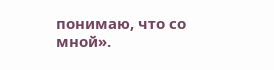понимаю, что со мной».